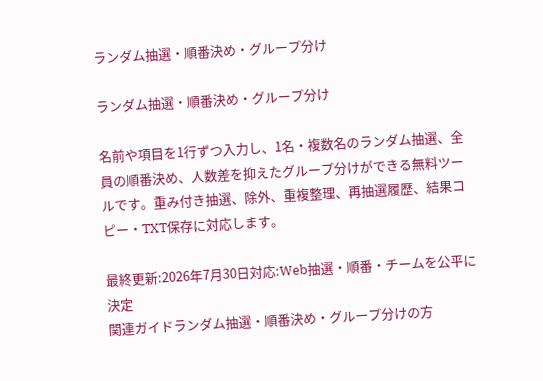ランダム抽選・順番決め・グループ分け

ランダム抽選・順番決め・グループ分け

名前や項目を1行ずつ入力し、1名・複数名のランダム抽選、全員の順番決め、人数差を抑えたグループ分けができる無料ツールです。重み付き抽選、除外、重複整理、再抽選履歴、結果コピー・TXT保存に対応します。

最終更新:2026年7月30日対応:Web抽選・順番・チームを公平に決定
関連ガイドランダム抽選・順番決め・グループ分けの方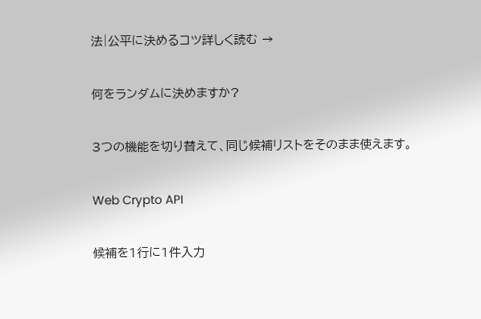法|公平に決めるコツ詳しく読む →

何をランダムに決めますか?

3つの機能を切り替えて、同じ候補リストをそのまま使えます。

Web Crypto API

候補を1行に1件入力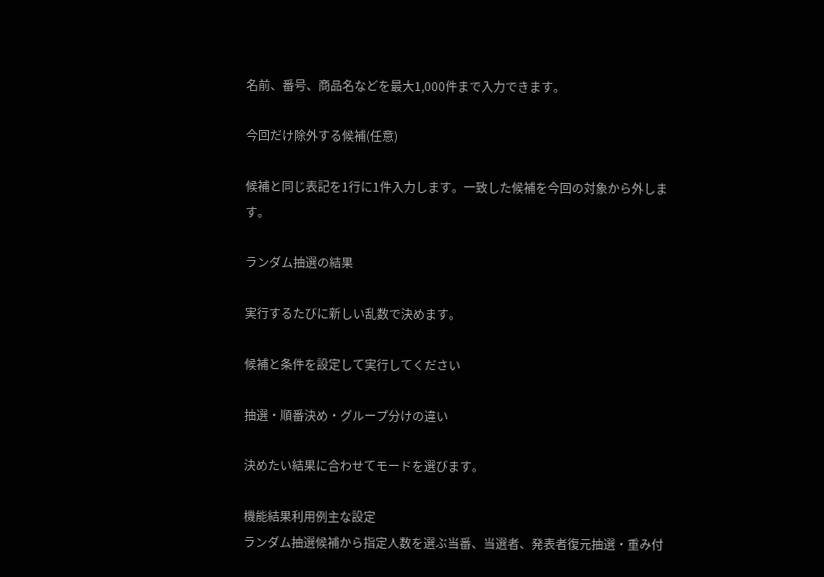名前、番号、商品名などを最大1,000件まで入力できます。

今回だけ除外する候補(任意)

候補と同じ表記を1行に1件入力します。一致した候補を今回の対象から外します。

ランダム抽選の結果

実行するたびに新しい乱数で決めます。

候補と条件を設定して実行してください

抽選・順番決め・グループ分けの違い

決めたい結果に合わせてモードを選びます。

機能結果利用例主な設定
ランダム抽選候補から指定人数を選ぶ当番、当選者、発表者復元抽選・重み付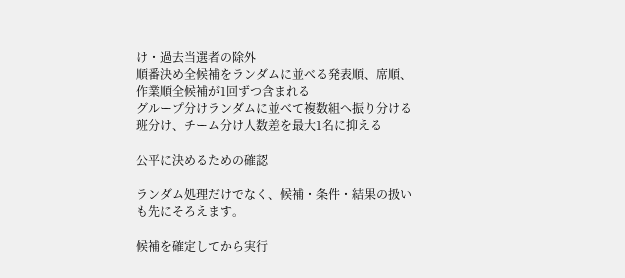け・過去当選者の除外
順番決め全候補をランダムに並べる発表順、席順、作業順全候補が1回ずつ含まれる
グループ分けランダムに並べて複数組へ振り分ける班分け、チーム分け人数差を最大1名に抑える

公平に決めるための確認

ランダム処理だけでなく、候補・条件・結果の扱いも先にそろえます。

候補を確定してから実行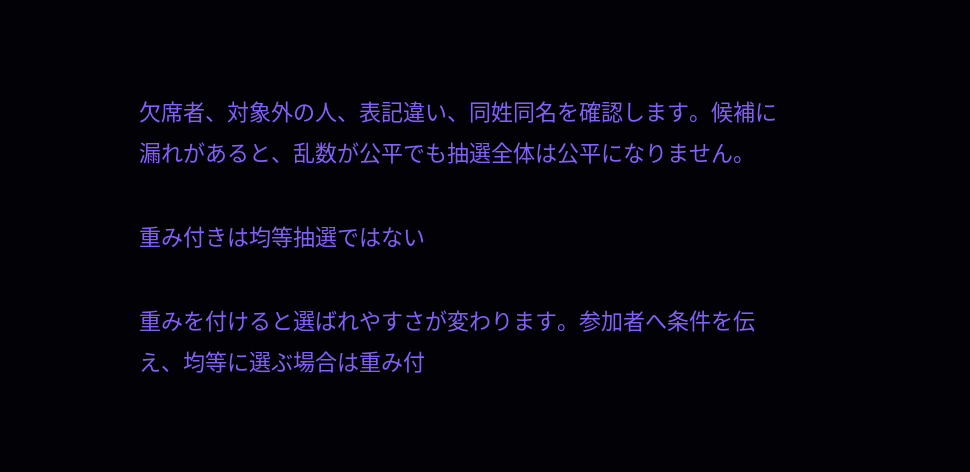欠席者、対象外の人、表記違い、同姓同名を確認します。候補に漏れがあると、乱数が公平でも抽選全体は公平になりません。

重み付きは均等抽選ではない

重みを付けると選ばれやすさが変わります。参加者へ条件を伝え、均等に選ぶ場合は重み付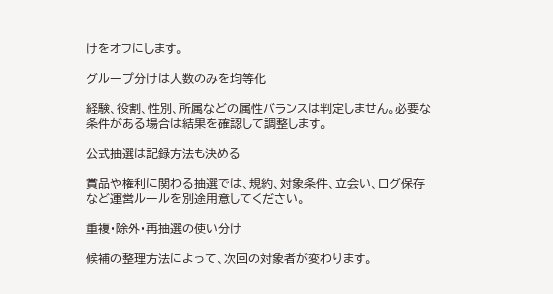けをオフにします。

グループ分けは人数のみを均等化

経験、役割、性別、所属などの属性バランスは判定しません。必要な条件がある場合は結果を確認して調整します。

公式抽選は記録方法も決める

賞品や権利に関わる抽選では、規約、対象条件、立会い、ログ保存など運営ルールを別途用意してください。

重複・除外・再抽選の使い分け

候補の整理方法によって、次回の対象者が変わります。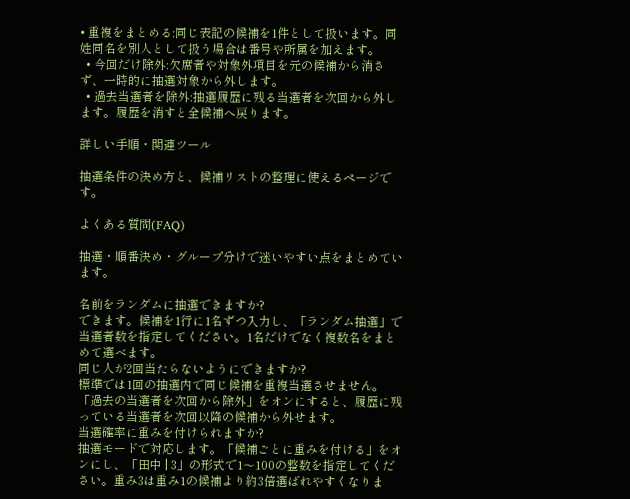• 重複をまとめる:同じ表記の候補を1件として扱います。同姓同名を別人として扱う場合は番号や所属を加えます。
  • 今回だけ除外:欠席者や対象外項目を元の候補から消さず、一時的に抽選対象から外します。
  • 過去当選者を除外:抽選履歴に残る当選者を次回から外します。履歴を消すと全候補へ戻ります。

詳しい手順・関連ツール

抽選条件の決め方と、候補リストの整理に使えるページです。

よくある質問(FAQ)

抽選・順番決め・グループ分けで迷いやすい点をまとめています。

名前をランダムに抽選できますか?
できます。候補を1行に1名ずつ入力し、「ランダム抽選」で当選者数を指定してください。1名だけでなく複数名をまとめて選べます。
同じ人が2回当たらないようにできますか?
標準では1回の抽選内で同じ候補を重複当選させません。「過去の当選者を次回から除外」をオンにすると、履歴に残っている当選者を次回以降の候補から外せます。
当選確率に重みを付けられますか?
抽選モードで対応します。「候補ごとに重みを付ける」をオンにし、「田中 | 3」の形式で1〜100の整数を指定してください。重み3は重み1の候補より約3倍選ばれやすくなりま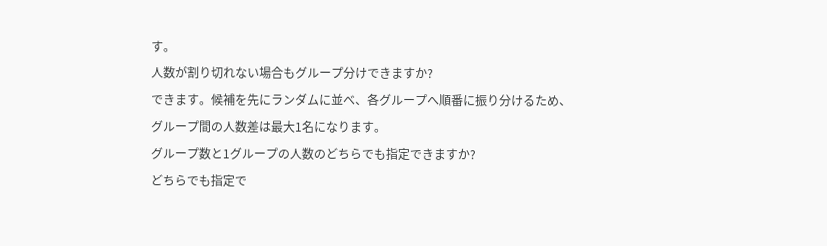す。
人数が割り切れない場合もグループ分けできますか?
できます。候補を先にランダムに並べ、各グループへ順番に振り分けるため、グループ間の人数差は最大1名になります。
グループ数と1グループの人数のどちらでも指定できますか?
どちらでも指定で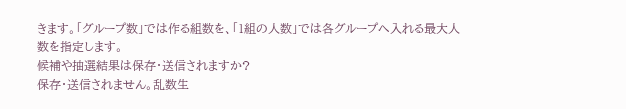きます。「グループ数」では作る組数を、「1組の人数」では各グループへ入れる最大人数を指定します。
候補や抽選結果は保存・送信されますか?
保存・送信されません。乱数生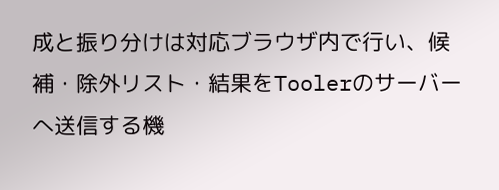成と振り分けは対応ブラウザ内で行い、候補・除外リスト・結果をToolerのサーバーへ送信する機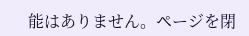能はありません。ページを閉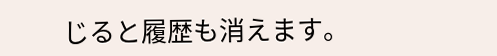じると履歴も消えます。